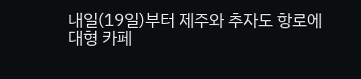내일(19일)부터 제주와 추자도 항로에
대형 카페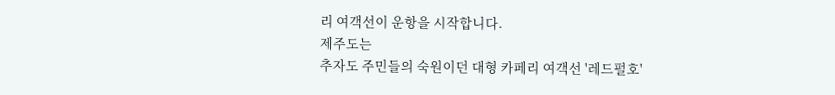리 여객선이 운항을 시작합니다.
제주도는
추자도 주민들의 숙원이던 대형 카페리 여객선 '레드펄호'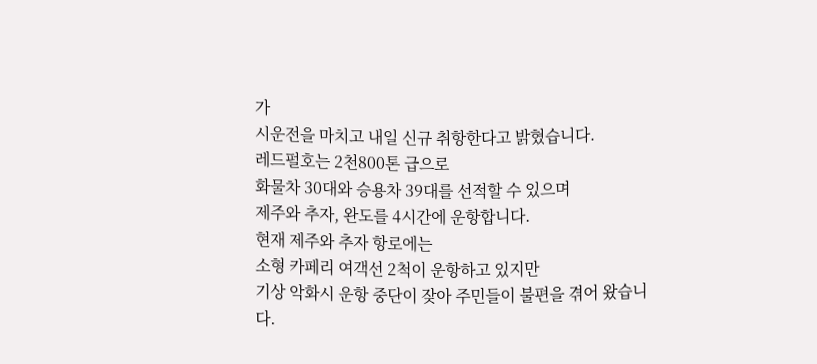가
시운전을 마치고 내일 신규 취항한다고 밝혔습니다.
레드펄호는 2천800톤 급으로
화물차 30대와 승용차 39대를 선적할 수 있으며
제주와 추자, 완도를 4시간에 운항합니다.
현재 제주와 추자 항로에는
소형 카페리 여객선 2척이 운항하고 있지만
기상 악화시 운항 중단이 잦아 주민들이 불편을 겪어 왔습니다.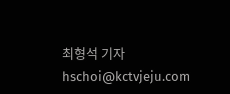최형석 기자
hschoi@kctvjeju.com